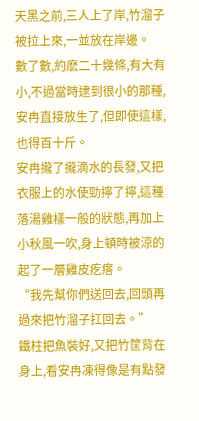天黑之前,三人上了岸,竹溜子被拉上來,一並放在岸邊。
數了數,約麽二十幾條,有大有小,不過當時逮到很小的那種,安冉直接放生了,但即使這樣,也得百十斤。
安冉攏了攏滴水的長發,又把衣服上的水使勁擰了擰,這種落湯雞樣一般的狀態,再加上小秋風一吹,身上頓時被涼的起了一層雞皮疙瘩。
“我先幫你們送回去,回頭再過來把竹溜子扛回去。”
鐵柱把魚裝好,又把竹筐背在身上,看安冉凍得像是有點發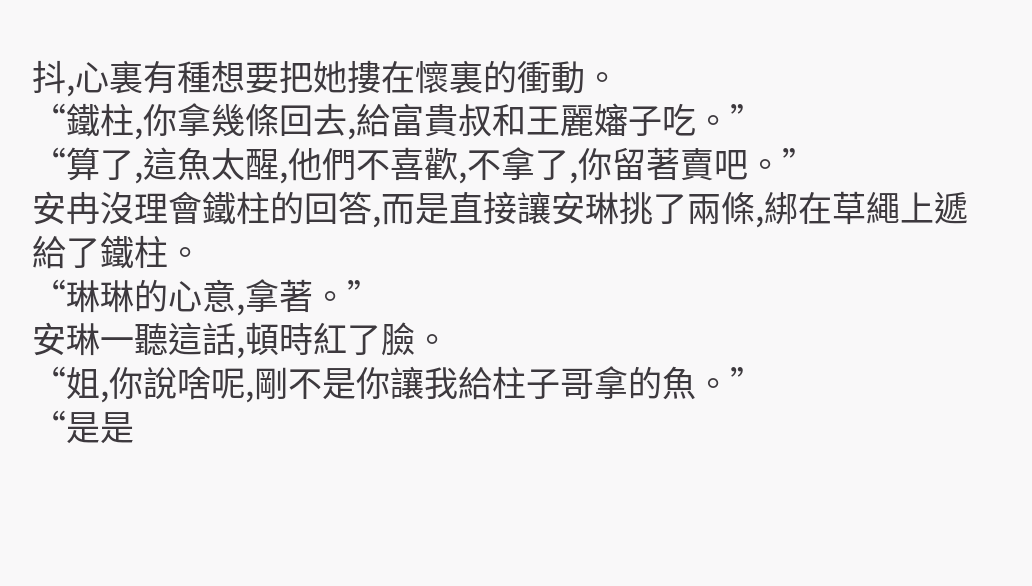抖,心裏有種想要把她摟在懷裏的衝動。
“鐵柱,你拿幾條回去,給富貴叔和王麗嬸子吃。”
“算了,這魚太醒,他們不喜歡,不拿了,你留著賣吧。”
安冉沒理會鐵柱的回答,而是直接讓安琳挑了兩條,綁在草繩上遞給了鐵柱。
“琳琳的心意,拿著。”
安琳一聽這話,頓時紅了臉。
“姐,你說啥呢,剛不是你讓我給柱子哥拿的魚。”
“是是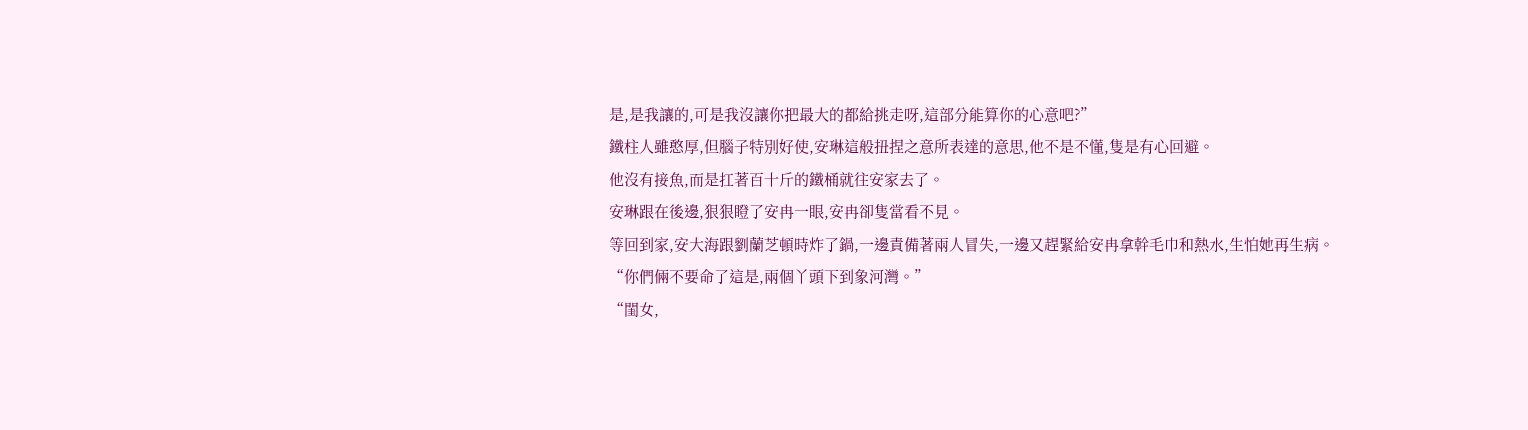是,是我讓的,可是我沒讓你把最大的都給挑走呀,這部分能算你的心意吧?”
鐵柱人雖憨厚,但腦子特別好使,安琳這般扭捏之意所表達的意思,他不是不懂,隻是有心回避。
他沒有接魚,而是扛著百十斤的鐵桶就往安家去了。
安琳跟在後邊,狠狠瞪了安冉一眼,安冉卻隻當看不見。
等回到家,安大海跟劉蘭芝頓時炸了鍋,一邊責備著兩人冒失,一邊又趕緊給安冉拿幹毛巾和熱水,生怕她再生病。
“你們倆不要命了這是,兩個丫頭下到象河灣。”
“閨女,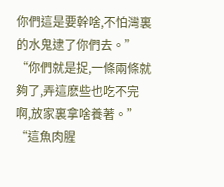你們這是要幹啥,不怕灣裏的水鬼逮了你們去。”
“你們就是捉,一條兩條就夠了,弄這麽些也吃不完啊,放家裏拿啥養著。”
“這魚肉腥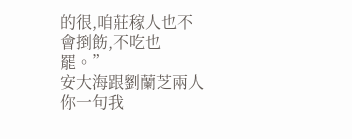的很,咱莊稼人也不會捯飭,不吃也罷。”
安大海跟劉蘭芝兩人你一句我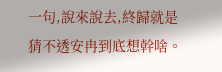一句,說來說去,終歸就是猜不透安冉到底想幹啥。